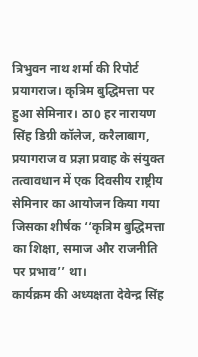त्रिभुवन नाथ शर्मा की रिपोर्ट
प्रयागराज। कृत्रिम बुद्धिमत्ता पर हुआ सेमिनार। ठा0 हर नारायण सिंह डिग्री कॉलेज, करैलाबाग, प्रयागराज व प्रज्ञा प्रवाह के संयुक्त तत्वावधान में एक दिवसीय राष्ट्रीय सेमिनार का आयोजन किया गया जिसका शीर्षक ‘‘कृत्रिम बुद्धिमत्ता का शिक्षा, समाज और राजनीति पर प्रभाव’’ था।
कार्यक्रम की अध्यक्षता देवेन्द्र सिंह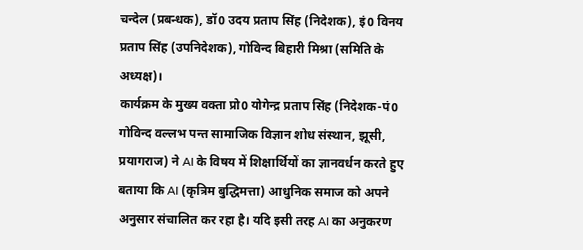चन्देल (प्रबन्धक), डॉ0 उदय प्रताप सिंह (निदेशक), इं0 विनय प्रताप सिंह (उपनिदेशक), गोविन्द बिहारी मिश्रा (समिति के अध्यक्ष)।
कार्यक्रम के मुख्य वक्ता प्रो0 योगेन्द्र प्रताप सिंह (निदेशक-पं0 गोविन्द वल्लभ पन्त सामाजिक विज्ञान शोध संस्थान, झूसी, प्रयागराज) ने AI के विषय में शिक्षार्थियों का ज्ञानवर्धन करते हुए बताया कि AI (कृत्रिम बुद्धिमत्ता) आधुनिक समाज को अपने अनुसार संचालित कर रहा है। यदि इसी तरह AI का अनुकरण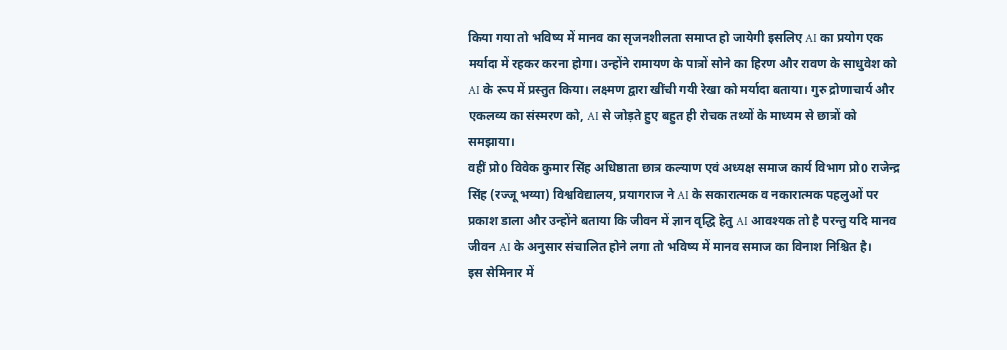किया गया तो भविष्य में मानव का सृजनशीलता समाप्त हो जायेगी इसलिए AI का प्रयोग एक मर्यादा में रहकर करना होगा। उन्होंने रामायण के पात्रों सोने का हिरण और रावण के साधुवेश को AI के रूप में प्रस्तुत किया। लक्ष्मण द्वारा खींची गयी रेखा को मर्यादा बताया। गुरु द्रोणाचार्य और एकलव्य का संस्मरण को, AI से जोड़ते हुए बहुत ही रोचक तथ्यों के माध्यम से छात्रों को समझाया।
वहीं प्रो0 विवेक कुमार सिंह अधिष्ठाता छात्र कल्याण एवं अध्यक्ष समाज कार्य विभाग प्रो0 राजेन्द्र सिंह (रज्जू भय्या) विश्वविद्यालय, प्रयागराज ने AI के सकारात्मक व नकारात्मक पहलुओं पर प्रकाश डाला और उन्होंने बताया कि जीवन में ज्ञान वृद्धि हेतु AI आवश्यक तो है परन्तु यदि मानव जीवन AI के अनुसार संचालित होने लगा तो भविष्य में मानव समाज का विनाश निश्चित है।
इस सेमिनार में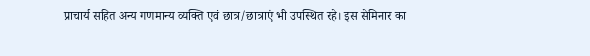प्राचार्य सहित अन्य गणमान्य व्यक्ति एवं छात्र/छात्राएं भी उपस्थित रहे। इस सेमिनार का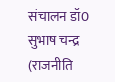संचालन डॉ0 सुभाष चन्द्र (राजनीति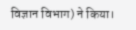विज्ञान विभाग) ने किया।